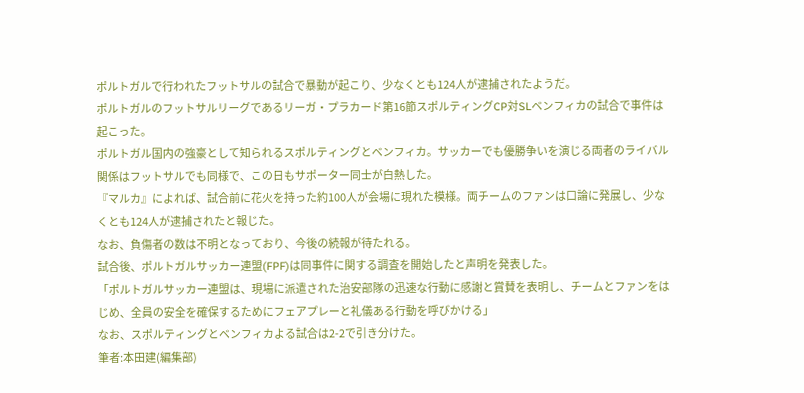ポルトガルで行われたフットサルの試合で暴動が起こり、少なくとも124人が逮捕されたようだ。
ポルトガルのフットサルリーグであるリーガ・プラカード第16節スポルティングCP対SLベンフィカの試合で事件は起こった。
ポルトガル国内の強豪として知られるスポルティングとベンフィカ。サッカーでも優勝争いを演じる両者のライバル関係はフットサルでも同様で、この日もサポーター同士が白熱した。
『マルカ』によれば、試合前に花火を持った約100人が会場に現れた模様。両チームのファンは口論に発展し、少なくとも124人が逮捕されたと報じた。
なお、負傷者の数は不明となっており、今後の続報が待たれる。
試合後、ポルトガルサッカー連盟(FPF)は同事件に関する調査を開始したと声明を発表した。
「ポルトガルサッカー連盟は、現場に派遣された治安部隊の迅速な行動に感謝と賞賛を表明し、チームとファンをはじめ、全員の安全を確保するためにフェアプレーと礼儀ある行動を呼びかける」
なお、スポルティングとベンフィカよる試合は2-2で引き分けた。
筆者:本田建(編集部)